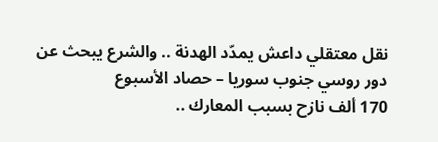نقل معتقلي داعش يمدّد الهدنة .. والشرع يبحث عن دور روسي جنوب سوريا – حصاد الأسبوع
170 ألف نازح بسبب المعارك ..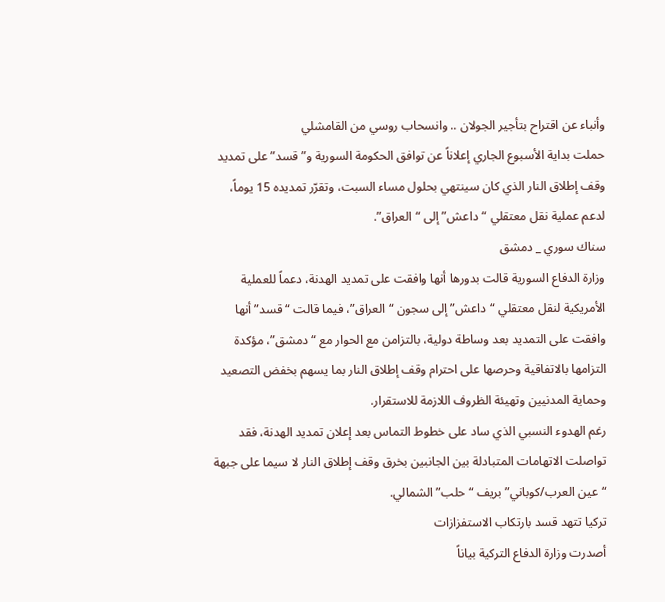وأنباء عن اقتراح بتأجير الجولان .. وانسحاب روسي من القامشلي
حملت بداية الأسبوع الجاري إعلاناً عن توافق الحكومة السورية و”قسد” على تمديد وقف إطلاق النار الذي كان سينتهي بحلول مساء السبت، وتقرّر تمديده 15 يوماً، لدعم عملية نقل معتقلي “داعش” إلى “العراق”.
سناك سوري _ دمشق
وزارة الدفاع السورية قالت بدورها أنها وافقت على تمديد الهدنة، دعماً للعملية الأمريكية لنقل معتقلي “داعش” إلى سجون “العراق”، فيما قالت “قسد” أنها وافقت على التمديد بعد وساطة دولية، بالتزامن مع الحوار مع “دمشق”، مؤكدة التزامها بالاتفاقية وحرصها على احترام وقف إطلاق النار بما يسهم بخفض التصعيد وحماية المدنيين وتهيئة الظروف اللازمة للاستقرار.
رغم الهدوء النسبي الذي ساد على خطوط التماس بعد إعلان تمديد الهدنة، فقد تواصلت الاتهامات المتبادلة بين الجانبين بخرق وقف إطلاق النار لا سيما على جبهة “عين العرب/كوباني” بريف “حلب” الشمالي.
تركيا تتهد قسد بارتكاب الاستفزازات
أصدرت وزارة الدفاع التركية بياناً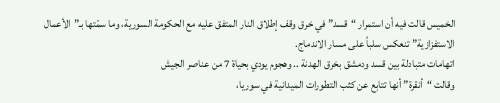الخميس قالت فيه أن استمرار “قسد” في خرق وقف إطلاق النار المتفق عليه مع الحكومة السورية، وما سمّتها بـ”الأعمال الاستفزازية” تنعكس سلباً على مسار الاندماج.
اتهامات متبادلة بين قسد ودمشق بخرق الهدنة .. وهجوم يودي بحياة 7 من عناصر الجيش
وقالت “أنقرة” أنها تتابع عن كثب التطورات الميدانية في سوريا،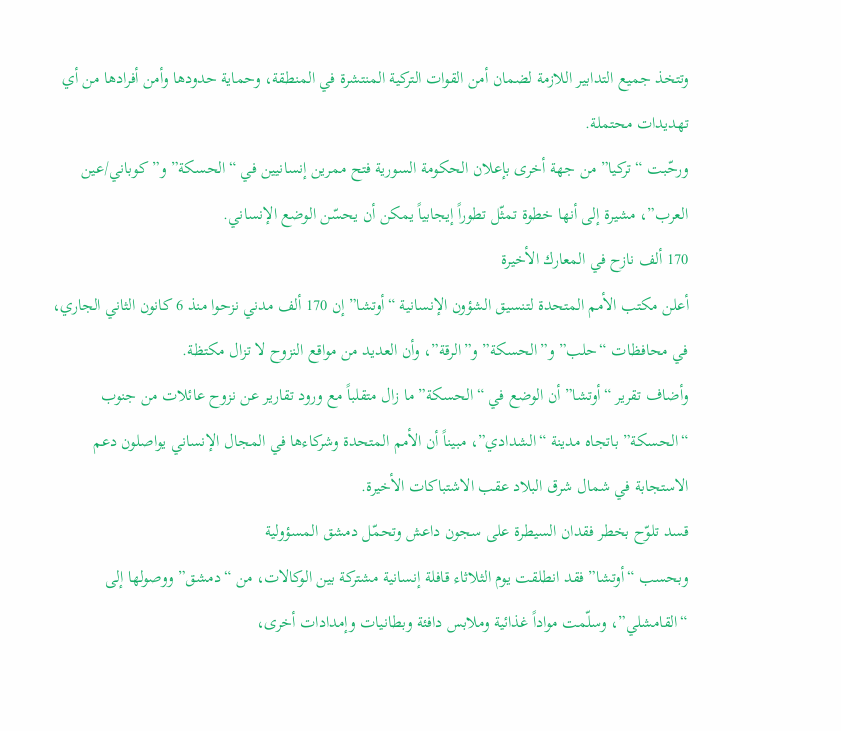وتتخذ جميع التدابير اللازمة لضمان أمن القوات التركية المنتشرة في المنطقة، وحماية حدودها وأمن أفرادها من أي تهديدات محتملة.
ورحّبت “تركيا” من جهة أخرى بإعلان الحكومة السورية فتح ممرين إنسانيين في “الحسكة” و”كوباني/عين العرب”، مشيرة إلى أنها خطوة تمثّل تطوراً إيجابياً يمكن أن يحسّن الوضع الإنساني.
170 ألف نازح في المعارك الأخيرة
أعلن مكتب الأمم المتحدة لتنسيق الشؤون الإنسانية “أوتشا” إن 170 ألف مدني نزحوا منذ 6 كانون الثاني الجاري، في محافظات “حلب” و”الحسكة” و”الرقة”، وأن العديد من مواقع النزوح لا تزال مكتظة.
وأضاف تقرير “أوتشا” أن الوضع في “الحسكة” ما زال متقلباً مع ورود تقارير عن نزوح عائلات من جنوب “الحسكة” باتجاه مدينة “الشدادي”، مبيناً أن الأمم المتحدة وشركاءها في المجال الإنساني يواصلون دعم الاستجابة في شمال شرق البلاد عقب الاشتباكات الأخيرة.
قسد تلوّح بخطر فقدان السيطرة على سجون داعش وتحمّل دمشق المسؤولية
وبحسب “أوتشا” فقد انطلقت يوم الثلاثاء قافلة إنسانية مشتركة بين الوكالات، من “دمشق” ووصولها إلى “القامشلي”، وسلّمت مواداً غذائية وملابس دافئة وبطانيات وإمدادات أخرى،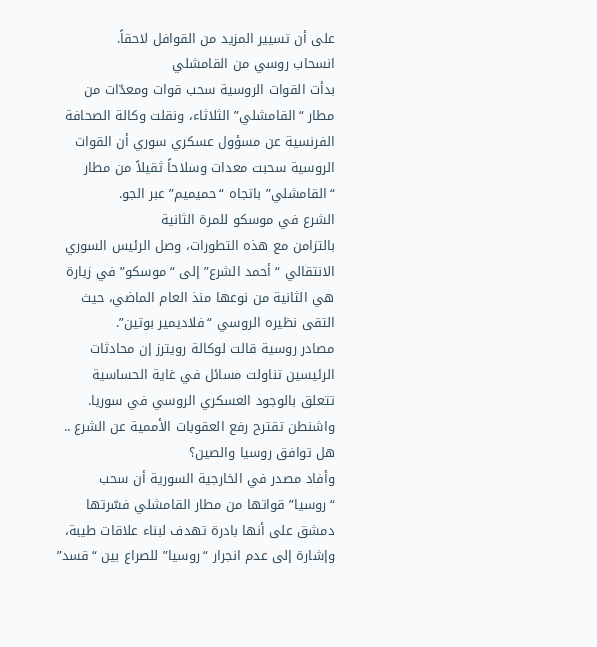على أن تسيير المزيد من القوافل لاحقاً.
انسحاب روسي من القامشلي
بدأت القوات الروسية سحب قوات ومعدّات من مطار “القامشلي” الثلاثاء، ونقلت وكالة الصحافة الفرنسية عن مسؤول عسكري سوري أن القوات الروسية سحبت معدات وسلاحاً ثقيلاً من مطار “القامشلي” باتجاه “حميميم” عبر الجو.
الشرع في موسكو للمرة الثانية
بالتزامن مع هذه التطورات، وصل الرئيس السوري الانتقالي “أحمد الشرع” إلى “موسكو” في زيارة هي الثانية من نوعها منذ العام الماضي، حيث التقى نظيره الروسي “فلاديمير بوتين”.
مصادر روسية قالت لوكالة رويترز إن محادثات الرئيسين تناولت مسائل في غاية الحساسية تتعلق بالوجود العسكري الروسي في سوريا.
واشنطن تقترح رفع العقوبات الأممية عن الشرع .. هل توافق روسيا والصين؟
وأفاد مصدر في الخارجية السورية أن سحب “روسيا” قواتها من مطار القامشلي فسّرتها دمشق على أنها بادرة تهدف لبناء علاقات طيبة، وإشارة إلى عدم انجرار “روسيا” للصراع بين “قسد”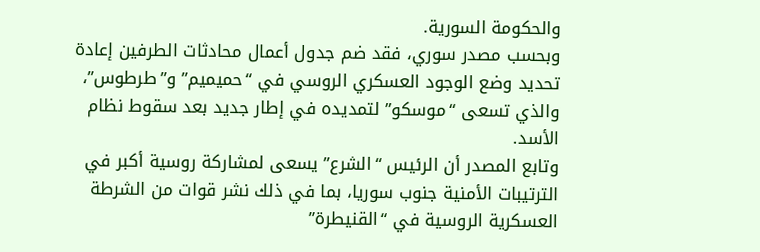والحكومة السورية.
وبحسب مصدر سوري، فقد ضم جدول أعمال محادثات الطرفين إعادة تحديد وضع الوجود العسكري الروسي في “حميميم” و”طرطوس”، والذي تسعى “موسكو” لتمديده في إطار جديد بعد سقوط نظام الأسد.
وتابع المصدر أن الرئيس “الشرع” يسعى لمشاركة روسية أكبر في الترتيبات الأمنية جنوب سوريا، بما في ذلك نشر قوات من الشرطة العسكرية الروسية في “القنيطرة”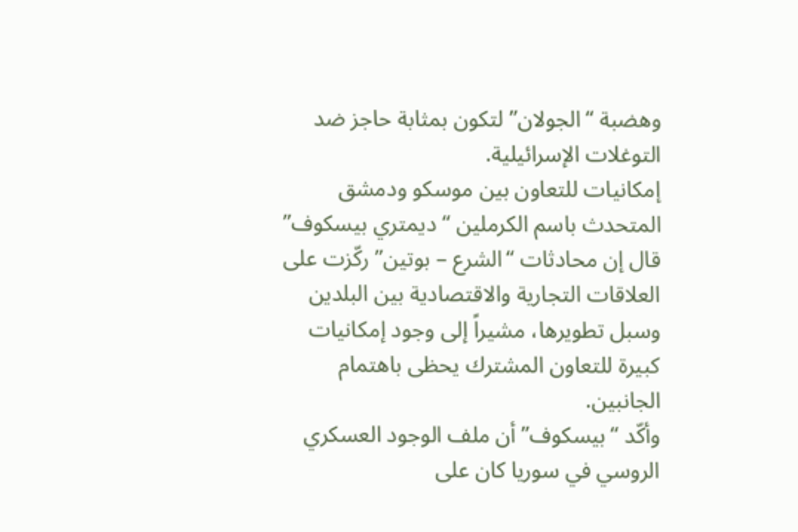وهضبة “الجولان” لتكون بمثابة حاجز ضد التوغلات الإسرائيلية.
إمكانيات للتعاون بين موسكو ودمشق
المتحدث باسم الكرملين “ديمتري بيسكوف” قال إن محادثات “الشرع – بوتين” ركّزت على العلاقات التجارية والاقتصادية بين البلدين وسبل تطويرها، مشيراً إلى وجود إمكانيات كبيرة للتعاون المشترك يحظى باهتمام الجانبين.
وأكّد “بيسكوف” أن ملف الوجود العسكري الروسي في سوريا كان على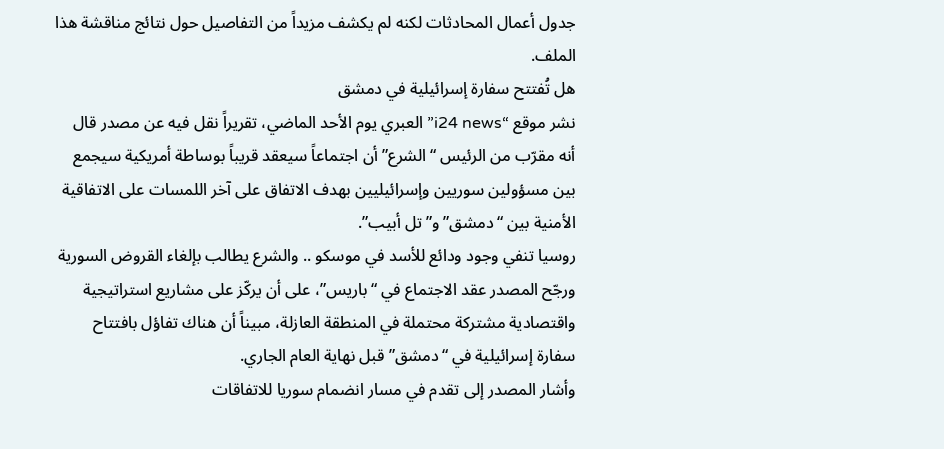جدول أعمال المحادثات لكنه لم يكشف مزيداً من التفاصيل حول نتائج مناقشة هذا الملف.
هل تُفتتح سفارة إسرائيلية في دمشق
نشر موقع “i24 news” العبري يوم الأحد الماضي، تقريراً نقل فيه عن مصدر قال أنه مقرّب من الرئيس “الشرع” أن اجتماعاً سيعقد قريباً بوساطة أمريكية سيجمع بين مسؤولين سوريين وإسرائيليين بهدف الاتفاق على آخر اللمسات على الاتفاقية الأمنية بين “دمشق” و”تل أبيب”.
روسيا تنفي وجود ودائع للأسد في موسكو .. والشرع يطالب بإلغاء القروض السورية
ورجّح المصدر عقد الاجتماع في “باريس”، على أن يركّز على مشاريع استراتيجية واقتصادية مشتركة محتملة في المنطقة العازلة، مبيناً أن هناك تفاؤل بافتتاح سفارة إسرائيلية في “دمشق” قبل نهاية العام الجاري.
وأشار المصدر إلى تقدم في مسار انضمام سوريا للاتفاقات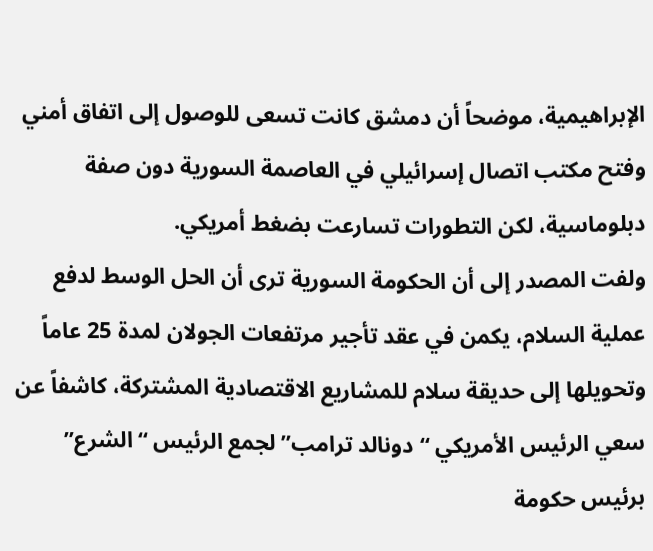الإبراهيمية، موضحاً أن دمشق كانت تسعى للوصول إلى اتفاق أمني وفتح مكتب اتصال إسرائيلي في العاصمة السورية دون صفة دبلوماسية، لكن التطورات تسارعت بضغط أمريكي.
ولفت المصدر إلى أن الحكومة السورية ترى أن الحل الوسط لدفع عملية السلام، يكمن في عقد تأجير مرتفعات الجولان لمدة 25 عاماً وتحويلها إلى حديقة سلام للمشاريع الاقتصادية المشتركة، كاشفاً عن سعي الرئيس الأمريكي “دونالد ترامب” لجمع الرئيس “الشرع” برئيس حكومة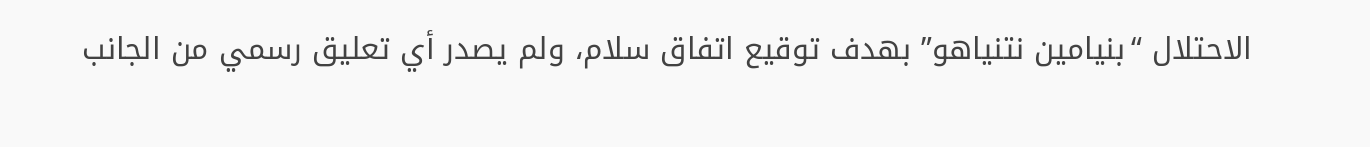الاحتلال “بنيامين نتنياهو” بهدف توقيع اتفاق سلام، ولم يصدر أي تعليق رسمي من الجانب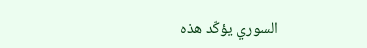السوري يؤكّد هذه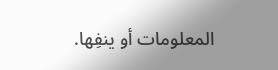المعلومات أو ينفِها.